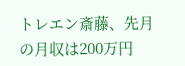トレエン斎藤、先月の月収は200万円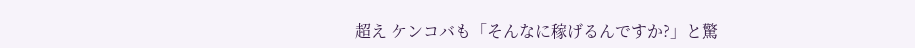超え ケンコバも「そんなに稼げるんですか?」と驚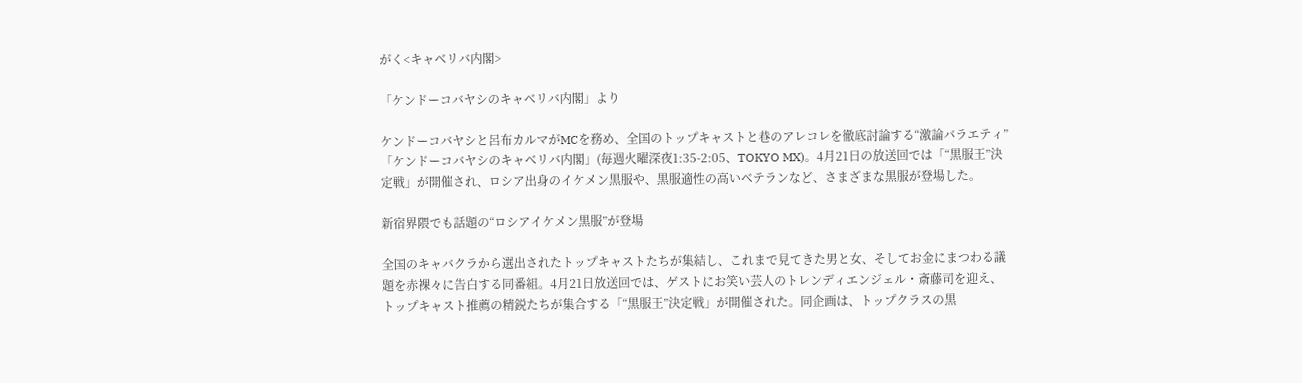がく<キャベリバ内閣>

「ケンドーコバヤシのキャベリバ内閣」より

ケンドーコバヤシと呂布カルマがMCを務め、全国のトップキャストと巷のアレコレを徹底討論する“激論バラエティ”「ケンドーコバヤシのキャベリバ内閣」(毎週火曜深夜1:35-2:05、TOKYO MX)。4月21日の放送回では「“黒服王”決定戦」が開催され、ロシア出身のイケメン黒服や、黒服適性の高いベテランなど、さまざまな黒服が登場した。

新宿界隈でも話題の“ロシアイケメン黒服”が登場

全国のキャバクラから選出されたトップキャストたちが集結し、これまで見てきた男と女、そしてお金にまつわる議題を赤裸々に告白する同番組。4月21日放送回では、ゲストにお笑い芸人のトレンディエンジェル・斎藤司を迎え、トップキャスト推薦の精鋭たちが集合する「“黒服王”決定戦」が開催された。同企画は、トップクラスの黒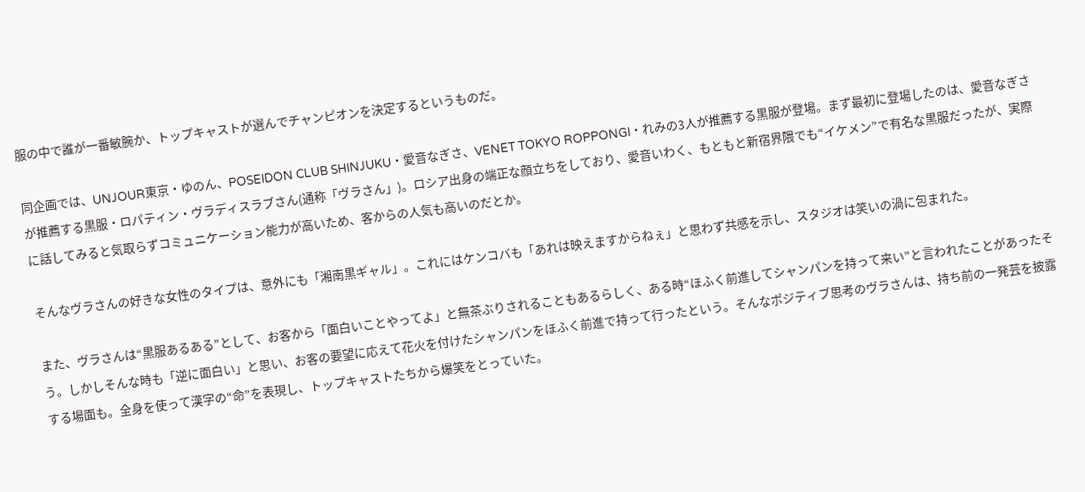服の中で誰が一番敏腕か、トップキャストが選んでチャンピオンを決定するというものだ。

同企画では、UNJOUR東京・ゆのん、POSEIDON CLUB SHINJUKU・愛音なぎさ、VENET TOKYO ROPPONGI・れみの3人が推薦する黒服が登場。まず最初に登場したのは、愛音なぎさが推薦する黒服・ロパティン・ヴラディスラブさん(通称「ヴラさん」)。ロシア出身の端正な顔立ちをしており、愛音いわく、もともと新宿界隈でも“イケメン”で有名な黒服だったが、実際に話してみると気取らずコミュニケーション能力が高いため、客からの人気も高いのだとか。

そんなヴラさんの好きな女性のタイプは、意外にも「湘南黒ギャル」。これにはケンコバも「あれは映えますからねぇ」と思わず共感を示し、スタジオは笑いの渦に包まれた。

また、ヴラさんは“黒服あるある”として、お客から「面白いことやってよ」と無茶ぶりされることもあるらしく、ある時“ほふく前進してシャンパンを持って来い”と言われたことがあったそう。しかしそんな時も「逆に面白い」と思い、お客の要望に応えて花火を付けたシャンパンをほふく前進で持って行ったという。そんなポジティブ思考のヴラさんは、持ち前の一発芸を披露する場面も。全身を使って漢字の“命”を表現し、トップキャストたちから爆笑をとっていた。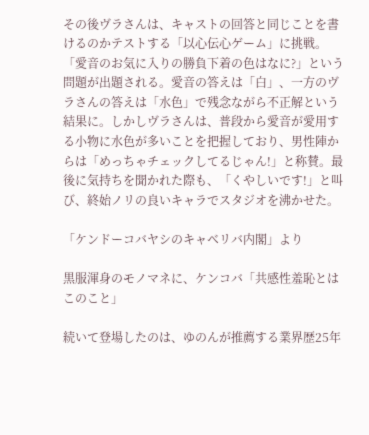その後ヴラさんは、キャストの回答と同じことを書けるのかテストする「以心伝心ゲーム」に挑戦。「愛音のお気に入りの勝負下着の色はなに?」という問題が出題される。愛音の答えは「白」、一方のヴラさんの答えは「水色」で残念ながら不正解という結果に。しかしヴラさんは、普段から愛音が愛用する小物に水色が多いことを把握しており、男性陣からは「めっちゃチェックしてるじゃん!」と称賛。最後に気持ちを聞かれた際も、「くやしいです!」と叫び、終始ノリの良いキャラでスタジオを沸かせた。

「ケンドーコバヤシのキャベリバ内閣」より

黒服渾身のモノマネに、ケンコバ「共感性羞恥とはこのこと」

続いて登場したのは、ゆのんが推薦する業界歴25年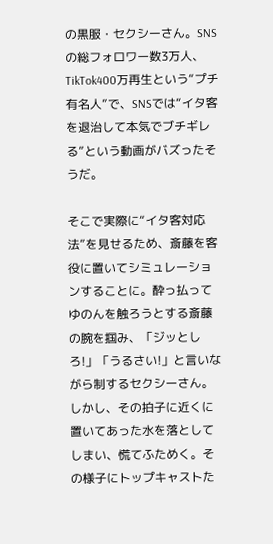の黒服・セクシーさん。SNSの総フォロワー数3万人、TikTok400万再生という“プチ有名人”で、SNSでは“イタ客を退治して本気でブチギレる”という動画がバズったそうだ。

そこで実際に“イタ客対応法”を見せるため、斎藤を客役に置いてシミュレーションすることに。酔っ払ってゆのんを触ろうとする斎藤の腕を掴み、「ジッとしろ!」「うるさい!」と言いながら制するセクシーさん。しかし、その拍子に近くに置いてあった水を落としてしまい、慌てふためく。その様子にトップキャストた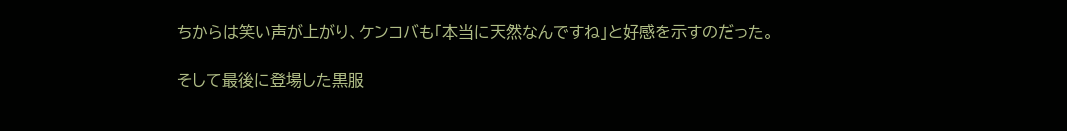ちからは笑い声が上がり、ケンコバも「本当に天然なんですね」と好感を示すのだった。

そして最後に登場した黒服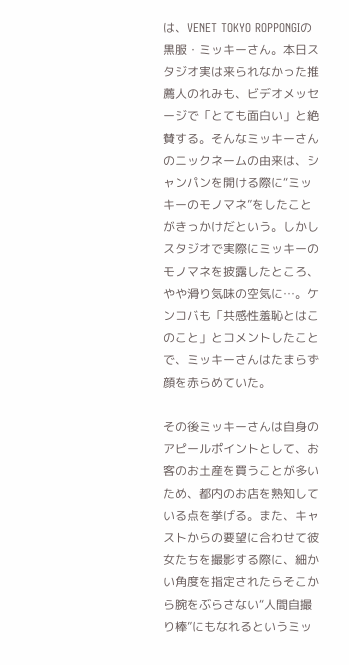は、VENET TOKYO ROPPONGIの黒服・ミッキーさん。本日スタジオ実は来られなかった推薦人のれみも、ビデオメッセージで「とても面白い」と絶賛する。そんなミッキーさんのニックネームの由来は、シャンパンを開ける際に“ミッキーのモノマネ”をしたことがきっかけだという。しかしスタジオで実際にミッキーのモノマネを披露したところ、やや滑り気味の空気に…。ケンコバも「共感性羞恥とはこのこと」とコメントしたことで、ミッキーさんはたまらず顔を赤らめていた。

その後ミッキーさんは自身のアピールポイントとして、お客のお土産を買うことが多いため、都内のお店を熟知している点を挙げる。また、キャストからの要望に合わせて彼女たちを撮影する際に、細かい角度を指定されたらそこから腕をぶらさない“人間自撮り棒”にもなれるというミッ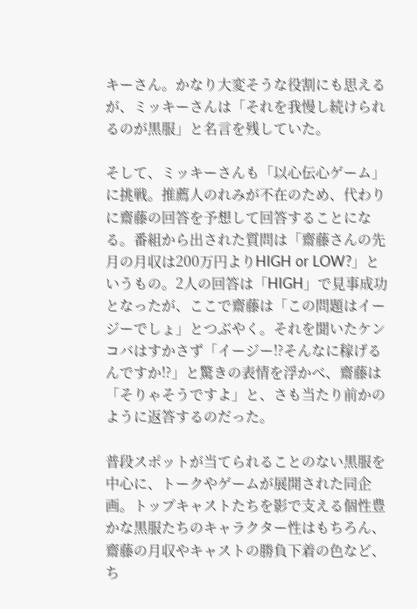キーさん。かなり大変そうな役割にも思えるが、ミッキーさんは「それを我慢し続けられるのが黒服」と名言を残していた。

そして、ミッキーさんも「以心伝心ゲーム」に挑戦。推薦人のれみが不在のため、代わりに齋藤の回答を予想して回答することになる。番組から出された質問は「齋藤さんの先月の月収は200万円よりHIGH or LOW?」というもの。2人の回答は「HIGH」で見事成功となったが、ここで齋藤は「この問題はイージーでしょ」とつぶやく。それを聞いたケンコバはすかさず「イージー!?そんなに稼げるんですか!?」と驚きの表情を浮かべ、齋藤は「そりゃそうですよ」と、さも当たり前かのように返答するのだった。

普段スポットが当てられることのない黒服を中心に、トークやゲームが展開された同企画。トップキャストたちを影で支える個性豊かな黒服たちのキャラクター性はもちろん、齋藤の月収やキャストの勝負下着の色など、ち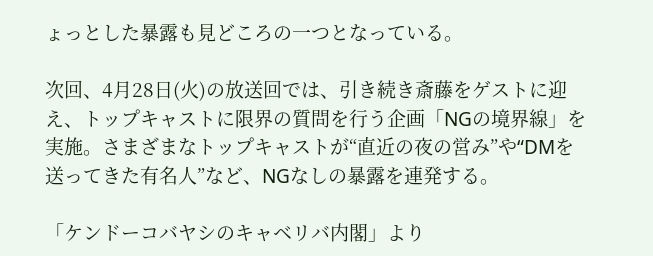ょっとした暴露も見どころの一つとなっている。

次回、4月28日(火)の放送回では、引き続き斎藤をゲストに迎え、トップキャストに限界の質問を行う企画「NGの境界線」を実施。さまざまなトップキャストが“直近の夜の営み”や“DMを送ってきた有名人”など、NGなしの暴露を連発する。

「ケンドーコバヤシのキャベリバ内閣」より